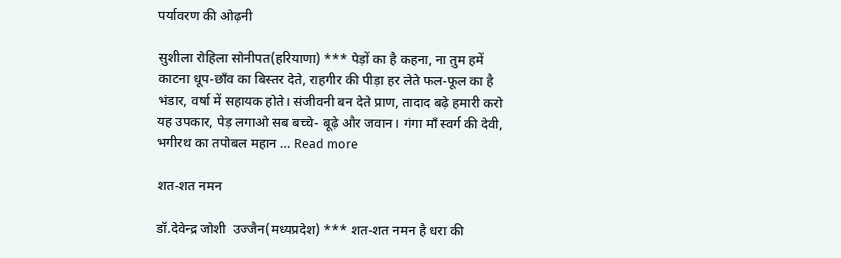पर्यावरण की ओढ़नी

सुशीला रोहिला सोनीपत(हरियाणा) *** पेड़ों का है कहना, ना तुम हमें काटना धूप-छाँव का बिस्तर देते, राहगीर की पीड़ा हर लेते फल-फूल का है भंडार, वर्षा में सहायक होते। संजीवनी बन देते प्राण, तादाद बढ़े हमारी करो यह उपकार, पेड़ लगाओ सब बच्चे- बूढ़े और जवान। गंगा माँ स्वर्ग की देवी, भगीरथ का तपोबल महान … Read more

शत-शत नमन

डॉ.देवेन्द्र जोशी  उज्जैन(मध्यप्रदेश) *** शत-शत नमन है धरा की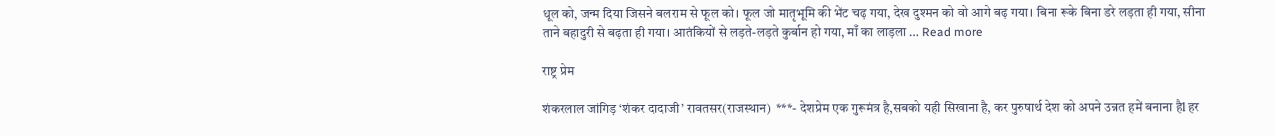धूल को, जन्म दिया जिसने बलराम से फूल को। फूल जो मातृभूमि की भेंट चढ़ गया, देख दुश्मन को वो आगे बढ़ गया। बिना रूके बिना डरे लड़ता ही गया, सीना ताने बहादुरी से बढ़ता ही गया। आतंकियों से लड़ते-लड़ते कुर्बान हो गया, माँ का लाड़ला … Read more

राष्ट्र प्रेम

शंकरलाल जांगिड़ ‘शंकर दादाजी’ रावतसर(राजस्थान)  ***- देशप्रेम एक गुरूमंत्र है,सबको यही सिखाना है, कर पुरुषार्थ देश को अपने उन्नत हमें बनाना हैl हर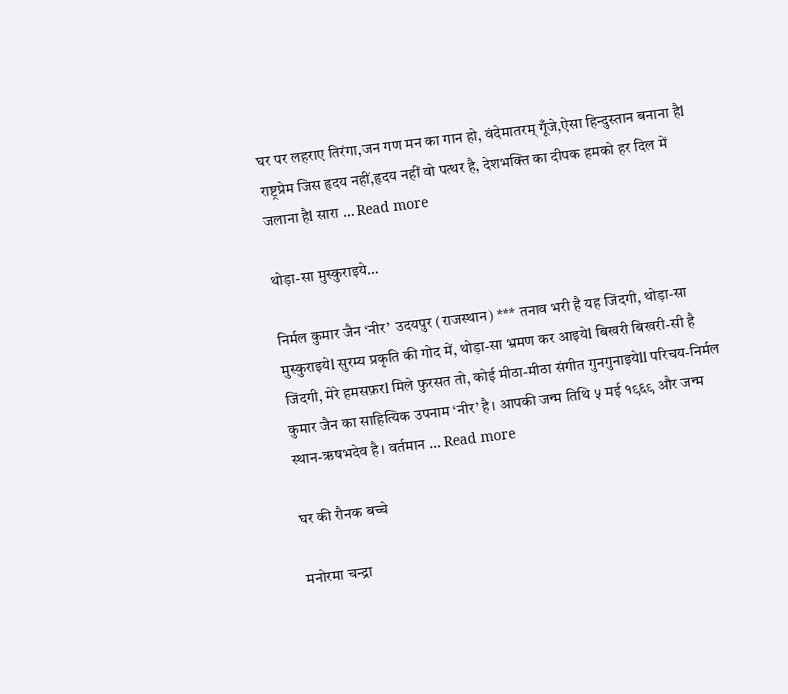घर पर लहराए तिरंगा,जन गण मन का गान हो, वंदेमातरम् गूँजे,ऐसा हिन्दुस्तान बनाना हैl राष्ट्रप्रेम जिस हृदय नहीं,हृदय नहीं वो पत्थर है, देशभक्ति का दीपक हमको हर दिल में जलाना हैl सारा … Read more

थोड़ा-सा मुस्कुराइये…

निर्मल कुमार जैन ‘नीर’  उदयपुर (राजस्थान) *** तनाव भरी है यह जिंदगी, थोड़ा-सा मुस्कुराइयेl सुरम्य प्रकृति की गोद में, थोड़ा-सा भ्रमण कर आइयेl बिखरी बिखरी-सी है जिंदगी, मेरे हमसफ़रl मिले फुरसत तो, कोई मीठा-मीठा संगीत गुनगुनाइयेll परिचय-निर्मल कुमार जैन का साहित्यिक उपनाम ‘नीर’ है। आपकी जन्म तिथि ५ मई १९६९ और जन्म स्थान-ऋषभदेव है। वर्तमान … Read more

घर की रौनक बच्चे

मनोरमा चन्द्रा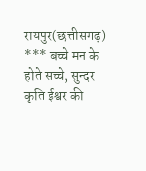रायपुर(छत्तीसगढ़) *** बच्चे मन के होते सच्चे, सुन्दर कृति ईश्वर की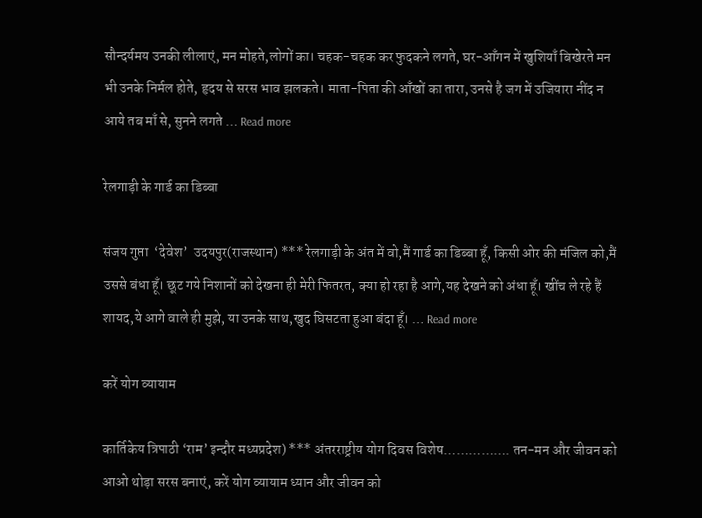सौन्दर्यमय उनकी लीलाएं, मन मोहते,लोगों का। चहक-चहक कर फुदकने लगते, घर-आँगन में खुशियाँ बिखेरते मन भी उनके निर्मल होते, हृदय से सरस भाव झलकते। माता-पिता की आँखों का तारा, उनसे है जग में उजियारा नींद न आये तब माँ से, सुनने लगते … Read more

रेलगाड़ी के गार्ड का डिब्बा

संजय गुप्ता  ‘देवेश’  उदयपुर(राजस्थान) *** रेलगाड़ी के अंत में वो,मैं गार्ड का डिब्बा हूँ, किसी ओर की मंजिल को,मैं उससे बंधा हूँ। छूट गये निशानों को देखना ही मेरी फितरत, क्या हो रहा है आगे,यह देखने को अंधा हूँ। खींच ले रहे हैं शायद,ये आगे वाले ही मुझे, या उनके साथ,खुद घिसटता हुआ बंदा हूँ। … Read more

करें योग व्यायाम

कार्तिकेय त्रिपाठी ‘राम’ इन्दौर मध्यप्रदेश) *** अंतरराष्ट्रीय योग दिवस विशेष……………. तन-मन और जीवन को आओ थोड़ा सरस बनाएं, करें योग व्यायाम ध्यान और जीवन को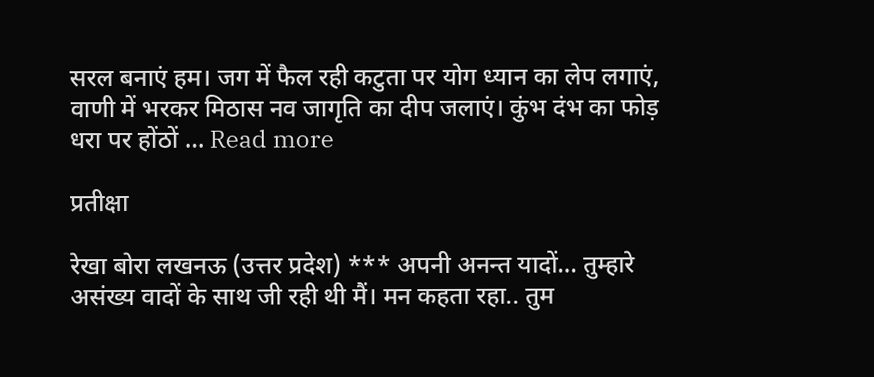सरल बनाएं हम। जग में फैल रही कटुता पर योग ध्यान का लेप लगाएं, वाणी में भरकर मिठास नव जागृति का दीप जलाएं। कुंभ दंभ का फोड़ धरा पर होंठों … Read more

प्रतीक्षा

रेखा बोरा लखनऊ (उत्तर प्रदेश) *** अपनी अनन्त यादों… तुम्हारे असंख्य वादों के साथ जी रही थी मैं। मन कहता रहा.. तुम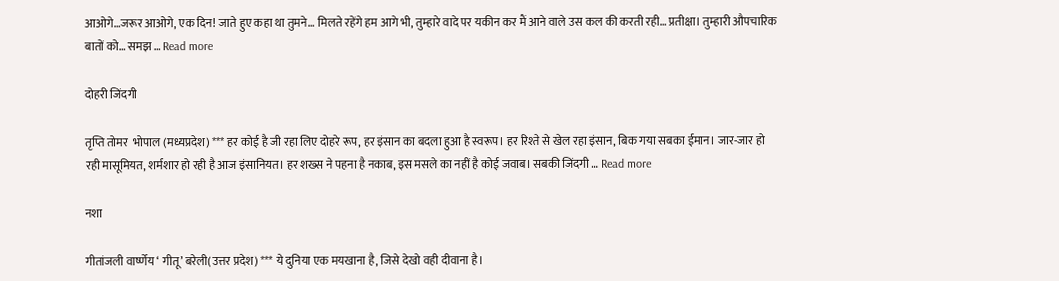आओगे…जरूर आओगे, एक दिन! जाते हुए कहा था तुमने… मिलते रहेंगे हम आगे भी, तुम्हारे वादे पर यकीन कर मैं आने वाले उस कल की करती रही… प्रतीक्षा। तुम्हारी औपचारिक बातों को… समझ … Read more

दोहरी जिंदगी

तृप्ति तोमर  भोपाल (मध्यप्रदेश) *** हर कोई है जी रहा लिए दोहरे रूप, हर इंसान का बदला हुआ है स्वरूप। हर रिश्ते से खेल रहा इंसान, बिक गया सबका ईमान। जार-जार हो रही मासूमियत, शर्मशार हो रही है आज इंसानियत। हर शख्स ने पहना है नकाब, इस मसले का नहीं है कोई जवाब। सबकी जिंदगी … Read more

नशा

गीतांजली वार्ष्णेय ‘ गीतू’ बरेली(उत्तर प्रदेश) *** ये दुनिया एक मयखाना है, जिसे देखो वही दीवाना है।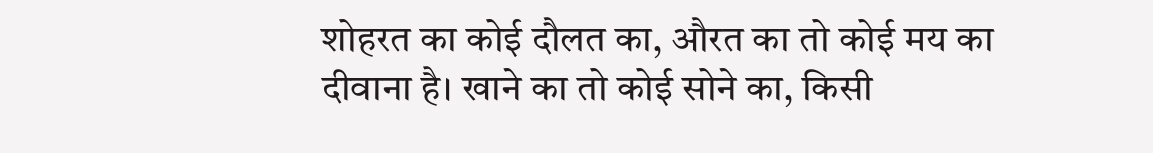शोहरत का कोई दौलत का, औरत का तो कोई मय का दीवाना है। खाने का तो कोई सोने का, किसी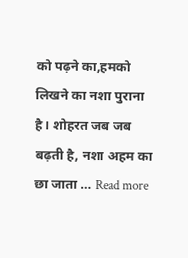को पढ़ने का,हमको लिखने का नशा पुराना है। शोहरत जब जब बढ़ती है, नशा अहम का छा जाता … Read more